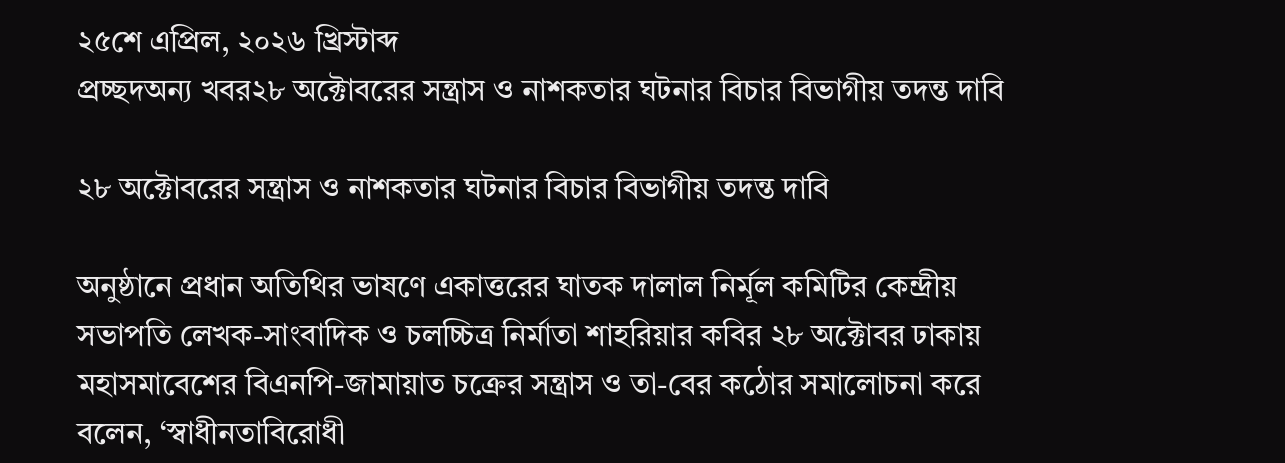২৫শে এপ্রিল, ২০২৬ খ্রিস্টাব্দ
প্রচ্ছদঅন্য খবর২৮ অক্টোবরের সন্ত্রাস ও নাশকতার ঘটনার বিচার বিভাগীয় তদন্ত দাবি

২৮ অক্টোবরের সন্ত্রাস ও নাশকতার ঘটনার বিচার বিভাগীয় তদন্ত দাবি

অনুষ্ঠানে প্রধান অতিথির ভাষণে একাত্তরের ঘাতক দালাল নির্মূল কমিটির কেন্দ্রীয় সভাপতি লেখক-সাংবাদিক ও চলচ্চিত্র নির্মাতা শাহরিয়ার কবির ২৮ অক্টোবর ঢাকায় মহাসমাবেশের বিএনপি-জামায়াত চক্রের সন্ত্রাস ও তা-বের কঠোর সমালোচনা করে বলেন, ‘স্বাধীনতাবিরোধী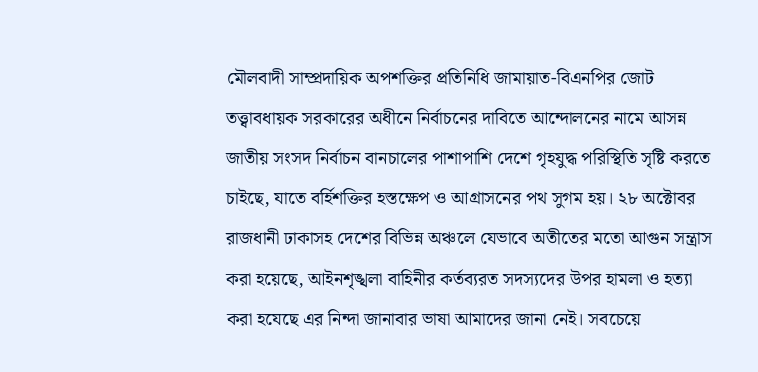মৌলবাদী সাম্প্রদায়িক অপশক্তির প্রতিনিধি জামায়াত-বিএনপির জোট তত্ত্বাবধায়ক সরকারের অধীনে নির্বাচনের দাবিতে আন্দোলনের নামে আসন্ন জাতীয় সংসদ নির্বাচন বানচালের পাশাপাশি দেশে গৃহযুদ্ধ পরিস্থিতি সৃষ্টি করতে চাইছে, যাতে বর্হিশক্তির হস্তক্ষেপ ও আগ্রাসনের পথ সুগম হয়। ২৮ অক্টোবর রাজধানী ঢাকাসহ দেশের বিভিন্ন অঞ্চলে যেভাবে অতীতের মতো আগুন সন্ত্রাস করা হয়েছে, আইনশৃঙ্খলা বাহিনীর কর্তব্যরত সদস্যদের উপর হামলা ও হত্যা করা হযেছে এর নিন্দা জানাবার ভাষা আমাদের জানা নেই। সবচেয়ে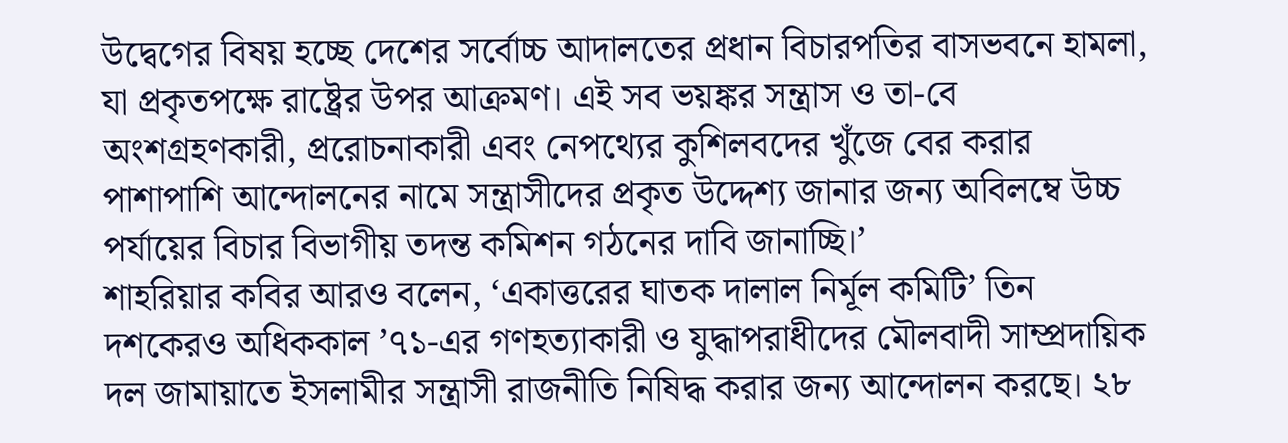উদ্বেগের বিষয় হচ্ছে দেশের সর্বোচ্চ আদালতের প্রধান বিচারপতির বাসভবনে হামলা, যা প্রকৃতপক্ষে রাষ্ট্রের উপর আক্রমণ। এই সব ভয়ঙ্কর সন্ত্রাস ও তা-বে অংশগ্রহণকারী, প্ররোচনাকারী এবং নেপথ্যের কুশিলবদের খুঁজে বের করার পাশাপাশি আন্দোলনের নামে সন্ত্রাসীদের প্রকৃত উদ্দেশ্য জানার জন্য অবিলম্বে উচ্চ পর্যায়ের বিচার বিভাগীয় তদন্ত কমিশন গঠনের দাবি জানাচ্ছি।’
শাহরিয়ার কবির আরও বলেন, ‘একাত্তরের ঘাতক দালাল নির্মূল কমিটি’ তিন দশকেরও অধিককাল ’৭১-এর গণহত্যাকারী ও যুদ্ধাপরাধীদের মৌলবাদী সাম্প্রদায়িক দল জামায়াতে ইসলামীর সন্ত্রাসী রাজনীতি নিষিদ্ধ করার জন্য আন্দোলন করছে। ২৮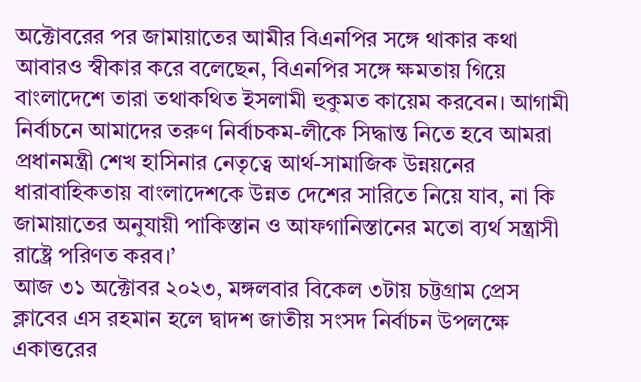অক্টোবরের পর জামায়াতের আমীর বিএনপির সঙ্গে থাকার কথা আবারও স্বীকার করে বলেছেন, বিএনপির সঙ্গে ক্ষমতায় গিয়ে বাংলাদেশে তারা তথাকথিত ইসলামী হুকুমত কায়েম করবেন। আগামী নির্বাচনে আমাদের তরুণ নির্বাচকম-লীকে সিদ্ধান্ত নিতে হবে আমরা প্রধানমন্ত্রী শেখ হাসিনার নেতৃত্বে আর্থ-সামাজিক উন্নয়নের ধারাবাহিকতায় বাংলাদেশকে উন্নত দেশের সারিতে নিয়ে যাব, না কি জামায়াতের অনুযায়ী পাকিস্তান ও আফগানিস্তানের মতো ব্যর্থ সন্ত্রাসী রাষ্ট্রে পরিণত করব।’
আজ ৩১ অক্টোবর ২০২৩, মঙ্গলবার বিকেল ৩টায় চট্টগ্রাম প্রেস ক্লাবের এস রহমান হলে দ্বাদশ জাতীয় সংসদ নির্বাচন উপলক্ষে একাত্তরের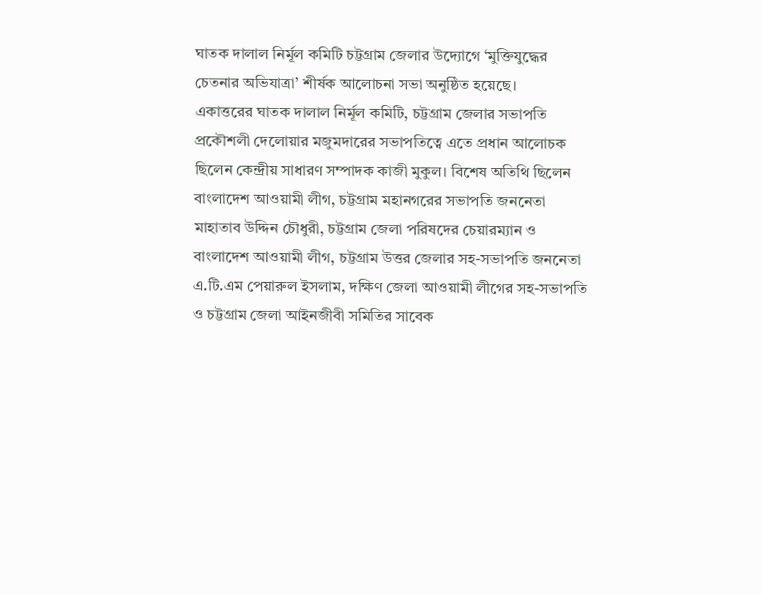ঘাতক দালাল নির্মূল কমিটি চট্টগ্রাম জেলার উদ্যোগে ‘মুক্তিযুদ্ধের চেতনার অভিযাত্রা’ শীর্ষক আলোচনা সভা অনুষ্ঠিত হয়েছে।
একাত্তরের ঘাতক দালাল নির্মূল কমিটি, চট্টগ্রাম জেলার সভাপতি প্রকৌশলী দেলোয়ার মজুমদারের সভাপতিত্বে এতে প্রধান আলোচক ছিলেন কেন্দ্রীয় সাধারণ সম্পাদক কাজী মুকুল। বিশেষ অতিথি ছিলেন বাংলাদেশ আওয়ামী লীগ, চট্টগ্রাম মহানগরের সভাপতি জননেতা মাহাতাব উদ্দিন চৌধুরী, চট্টগ্রাম জেলা পরিষদের চেয়ারম্যান ও বাংলাদেশ আওয়ামী লীগ, চট্টগ্রাম উত্তর জেলার সহ-সভাপতি জননেতা এ.টি.এম পেয়ারুল ইসলাম, দক্ষিণ জেলা আওয়ামী লীগের সহ-সভাপতি ও চট্টগ্রাম জেলা আইনজীবী সমিতির সাবেক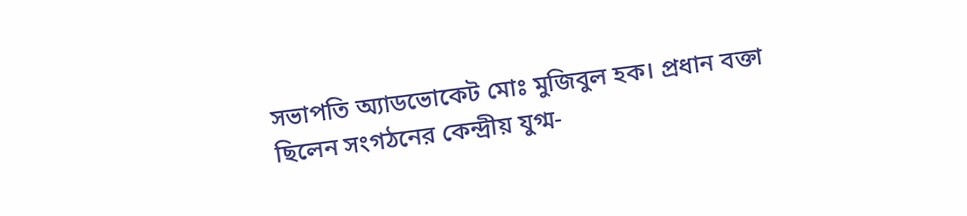সভাপতি অ্যাডভোকেট মোঃ মুজিবুল হক। প্রধান বক্তা ছিলেন সংগঠনের কেন্দ্রীয় যুগ্ম-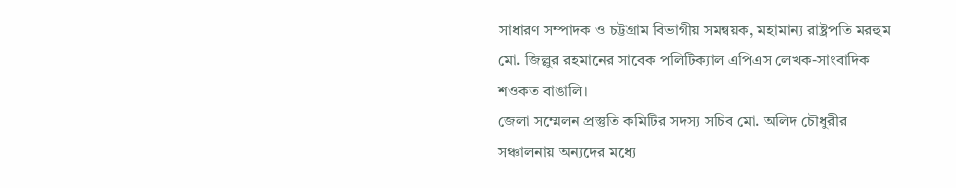সাধারণ সম্পাদক ও চট্টগ্রাম বিভাগীয় সমন্বয়ক, মহামান্য রাষ্ট্রপতি মরহুম মো. জিল্লুর রহমানের সাবেক পলিটিক্যাল এপিএস লেখক-সাংবাদিক শওকত বাঙালি।
জেলা সম্মেলন প্রস্তুতি কমিটির সদস্য সচিব মো. অলিদ চৌধুরীর সঞ্চালনায় অন্যদের মধ্যে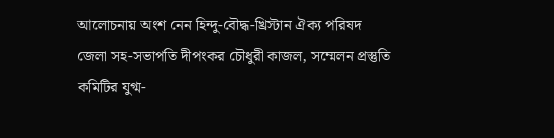আলোচনায় অংশ নেন হিন্দু-বৌদ্ধ-খ্রিস্টান ঐক্য পরিষদ জেলা সহ-সভাপতি দীপংকর চৌধুরী কাজল, সম্মেলন প্রস্তুতি কমিটির যুগ্ম-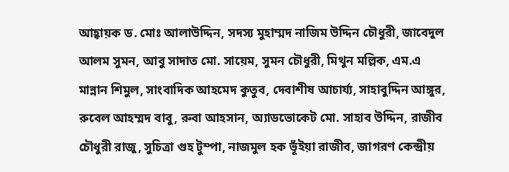আহ্বায়ক ড. মোঃ আলাউদ্দিন, সদস্য মুহাম্মদ নাজিম উদ্দিন চৌধুরী, জাবেদুল আলম সুমন, আবু সাদাত মো. সায়েম, সুমন চৌধুরী, মিথুন মল্লিক, এম.এ মান্নান শিমুল, সাংবাদিক আহমেদ কুতুব, দেবাশীষ আচার্য্য, সাহাবুদ্দিন আঙ্গুর, রুবেল আহম্মদ বাবু, রুবা আহসান, অ্যাডভোকেট মো. সাহাব উদ্দিন, রাজীব চৌধুরী রাজু, সুচিত্রা গুহ টুম্পা, নাজমুল হক ভূঁইয়া রাজীব, জাগরণ কেন্দ্রীয়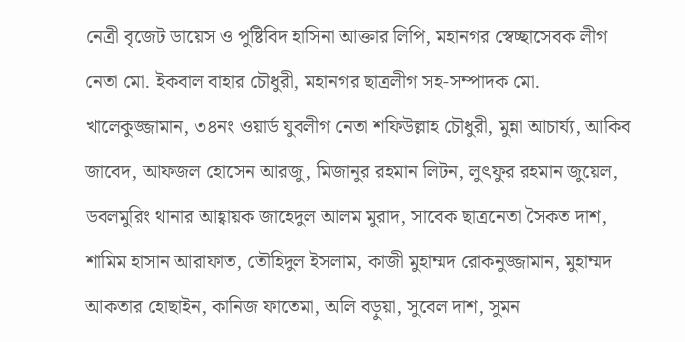নেত্রী বৃজেট ডায়েস ও পুষ্টিবিদ হাসিনা আক্তার লিপি, মহানগর স্বেচ্ছাসেবক লীগ নেতা মো. ইকবাল বাহার চৌধুরী, মহানগর ছাত্রলীগ সহ-সম্পাদক মো. খালেকুজ্জামান, ৩৪নং ওয়ার্ড যুবলীগ নেতা শফিউল্লাহ চৌধুরী, মুন্না আচার্য্য, আকিব জাবেদ, আফজল হোসেন আরজু, মিজানুর রহমান লিটন, লুৎফুর রহমান জুয়েল, ডবলমুরিং থানার আহ্বায়ক জাহেদুল আলম মুরাদ, সাবেক ছাত্রনেতা সৈকত দাশ, শামিম হাসান আরাফাত, তৌহিদুল ইসলাম, কাজী মুহাম্মদ রোকনুজ্জামান, মুহাম্মদ আকতার হোছাইন, কানিজ ফাতেমা, অলি বড়ুয়া, সুবেল দাশ, সুমন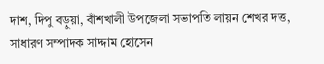দাশ, দিপু বড়ুয়া, বাঁশখালী উপজেলা সভাপতি লায়ন শেখর দত্ত, সাধারণ সম্পাদক সাদ্দাম হোসেন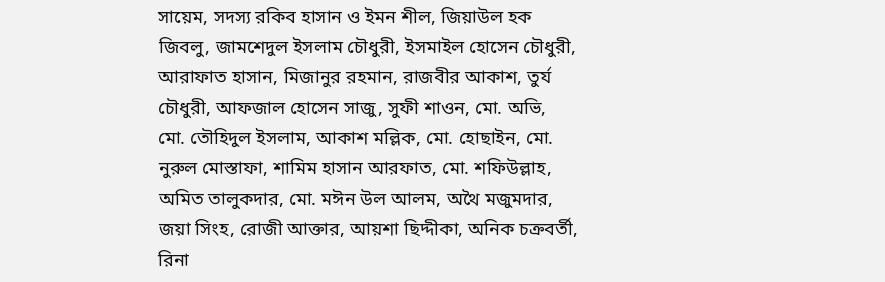সায়েম, সদস্য রকিব হাসান ও ইমন শীল, জিয়াউল হক জিবলু, জামশেদুল ইসলাম চৌধুরী, ইসমাইল হোসেন চৌধুরী, আরাফাত হাসান, মিজানুর রহমান, রাজবীর আকাশ, তুর্য চৌধুরী, আফজাল হোসেন সাজু, সুফী শাওন, মো. অভি, মো. তৌহিদুল ইসলাম, আকাশ মল্লিক, মো. হোছাইন, মো. নুরুল মোস্তাফা, শামিম হাসান আরফাত, মো. শফিউল্লাহ, অমিত তালুকদার, মো. মঈন উল আলম, অথৈ মজুমদার, জয়া সিংহ, রোজী আক্তার, আয়শা ছিদ্দীকা, অনিক চক্রবর্তী, রিনা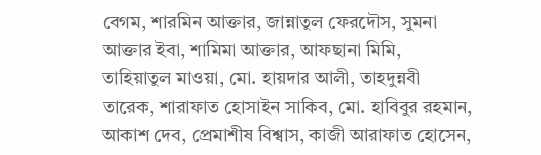বেগম, শারমিন আক্তার, জান্নাতুল ফেরদৌস, সুমনা আক্তার ইবা, শামিমা আক্তার, আফছানা মিমি, তাহিয়াতুল মাওয়া, মো. হায়দার আলী, তাহদুন্নবী তারেক, শারাফাত হোসাইন সাকিব, মো. হাবিবুর রহমান, আকাশ দেব, প্রেমাশীষ বিশ্বাস, কাজী আরাফাত হোসেন,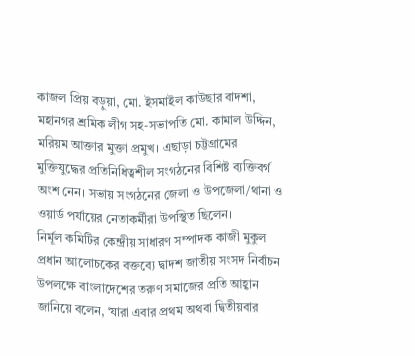কাজল প্রিয় বড়ুয়া, মো. ইসমাইল কাউছার বাদশা, মহানগর শ্রমিক লীগ সহ-সভাপতি মো. কামাল উদ্দিন, মরিয়ম আক্তার মুক্তা প্রমুখ। এছাড়া চট্টগ্রামের মুক্তিযুদ্ধের প্রতিনিধিত্বশীল সংগঠনের বিশিষ্ট ব্যক্তিবর্গ অংশ নেন। সভায় সংগঠনের জেলা ও উপজেলা/থানা ও ওয়ার্ড পর্যায়ের নেতাকর্মীরা উপস্থিত ছিলেন।
নির্মূল কমিটির কেন্দ্রীয় সাধারণ সম্পাদক কাজী মুকুল প্রধান আলোচকের বক্তব্যে দ্বাদশ জাতীয় সংসদ নির্বাচন উপলক্ষে বাংলাদেশের তরুণ সমাজের প্রতি আহ্বান জানিয়ে বলেন, ‘যারা এবার প্রথম অথবা দ্বিতীয়বার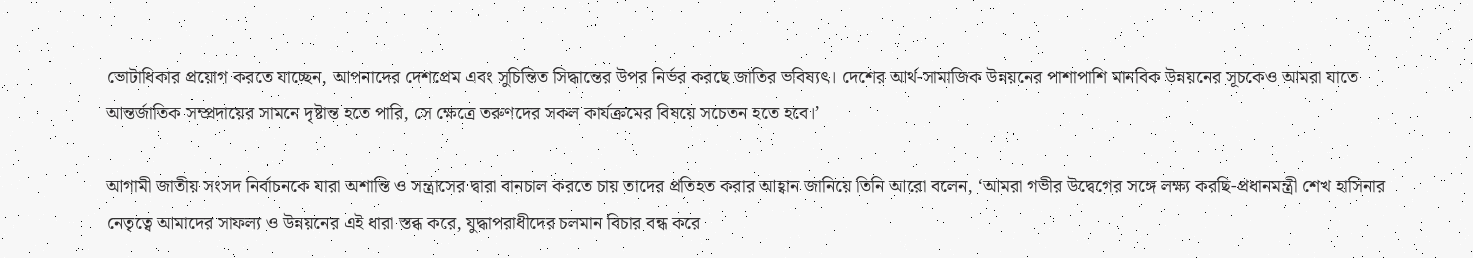ভোটাধিকার প্রয়োগ করতে যাচ্ছেন, আপনাদের দেশপ্রেম এবং সুচিন্তিত সিদ্ধান্তের উপর নির্ভর করছে জাতির ভবিষ্যৎ। দেশের আর্থ-সামাজিক উন্নয়নের পাশাপাশি মানবিক উন্নয়নের সূচকেও আমরা যাতে আন্তর্জাতিক সম্প্রদায়ের সামনে দৃষ্টান্ত হতে পারি, সে ক্ষেত্রে তরুণদের সকল কার্যক্রমের বিষয়ে সচেতন হতে হবে।’

আগামী জাতীয় সংসদ নির্বাচনকে যারা অশান্তি ও সন্ত্রাসের দ্বারা বানচাল করতে চায় তাদের প্রতিহত করার আহ্বান জানিয়ে তিনি আরো বলেন, ‘আমরা গভীর উদ্বেগের সঙ্গে লক্ষ্য করছি-প্রধানমন্ত্রী শেখ হাসিনার নেতৃত্বে আমাদের সাফল্য ও উন্নয়নের এই ধারা স্তব্ধ করে, যুদ্ধাপরাধীদের চলমান বিচার বন্ধ করে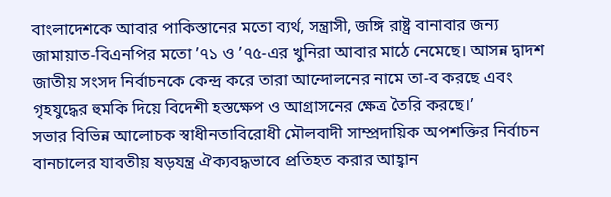বাংলাদেশকে আবার পাকিস্তানের মতো ব্যর্থ, সন্ত্রাসী, জঙ্গি রাষ্ট্র বানাবার জন্য জামায়াত-বিএনপির মতো ’৭১ ও ’৭৫-এর খুনিরা আবার মাঠে নেমেছে। আসন্ন দ্বাদশ জাতীয় সংসদ নির্বাচনকে কেন্দ্র করে তারা আন্দোলনের নামে তা-ব করছে এবং গৃহযুদ্ধের হুমকি দিয়ে বিদেশী হস্তক্ষেপ ও আগ্রাসনের ক্ষেত্র তৈরি করছে।’
সভার বিভিন্ন আলোচক স্বাধীনতাবিরোধী মৌলবাদী সাম্প্রদায়িক অপশক্তির নির্বাচন বানচালের যাবতীয় ষড়যন্ত্র ঐক্যবদ্ধভাবে প্রতিহত করার আহ্বান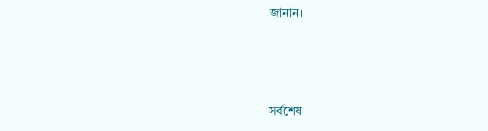জানান।



সর্বশেষ